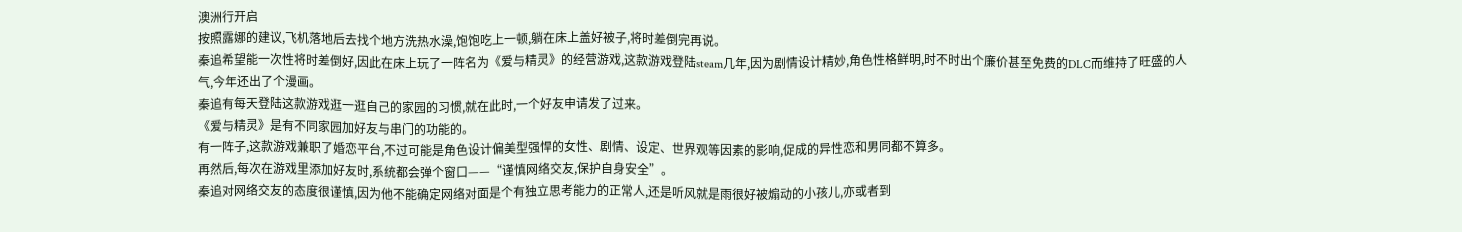澳洲行开启
按照露娜的建议,飞机落地后去找个地方洗热水澡,饱饱吃上一顿,躺在床上盖好被子,将时差倒完再说。
秦追希望能一次性将时差倒好,因此在床上玩了一阵名为《爱与精灵》的经营游戏,这款游戏登陆steam几年,因为剧情设计精妙,角色性格鲜明,时不时出个廉价甚至免费的DLC而维持了旺盛的人气,今年还出了个漫画。
秦追有每天登陆这款游戏逛一逛自己的家园的习惯,就在此时,一个好友申请发了过来。
《爱与精灵》是有不同家园加好友与串门的功能的。
有一阵子,这款游戏兼职了婚恋平台,不过可能是角色设计偏美型强悍的女性、剧情、设定、世界观等因素的影响,促成的异性恋和男同都不算多。
再然后,每次在游戏里添加好友时,系统都会弹个窗口——“谨慎网络交友,保护自身安全”。
秦追对网络交友的态度很谨慎,因为他不能确定网络对面是个有独立思考能力的正常人,还是听风就是雨很好被煽动的小孩儿,亦或者到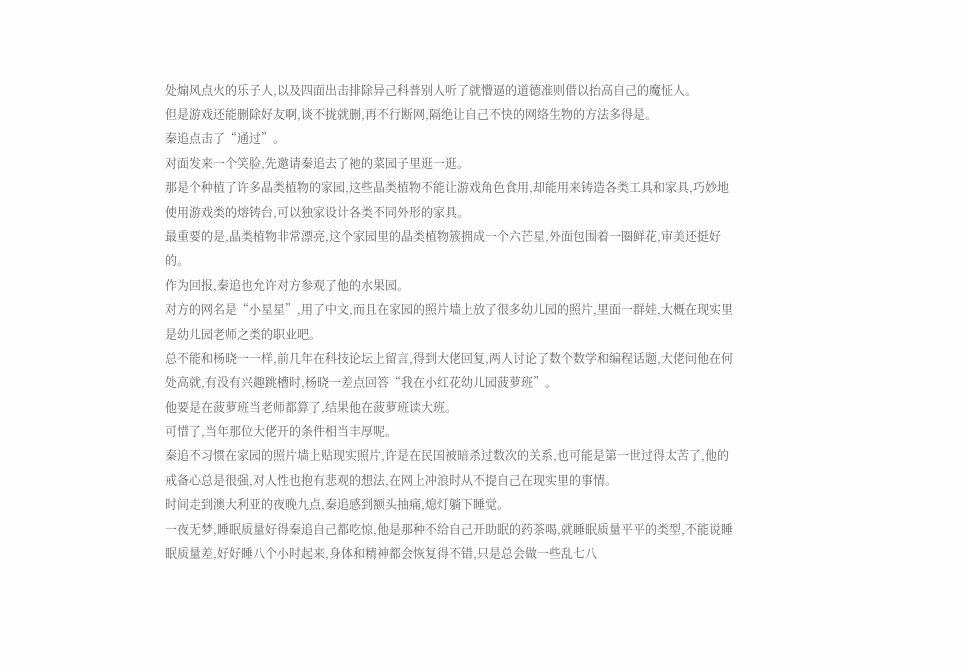处煽风点火的乐子人,以及四面出击排除异己科普别人听了就懵逼的道德准则借以抬高自己的魔怔人。
但是游戏还能删除好友啊,谈不拢就删,再不行断网,隔绝让自己不快的网络生物的方法多得是。
秦追点击了“通过”。
对面发来一个笑脸,先邀请秦追去了祂的菜园子里逛一逛。
那是个种植了许多晶类植物的家园,这些晶类植物不能让游戏角色食用,却能用来铸造各类工具和家具,巧妙地使用游戏类的熔铸台,可以独家设计各类不同外形的家具。
最重要的是,晶类植物非常漂亮,这个家园里的晶类植物簇拥成一个六芒星,外面包围着一圈鲜花,审美还挺好的。
作为回报,秦追也允许对方参观了他的水果园。
对方的网名是“小星星”,用了中文,而且在家园的照片墙上放了很多幼儿园的照片,里面一群娃,大概在现实里是幼儿园老师之类的职业吧。
总不能和杨晓一一样,前几年在科技论坛上留言,得到大佬回复,两人讨论了数个数学和编程话题,大佬问他在何处高就,有没有兴趣跳槽时,杨晓一差点回答“我在小红花幼儿园菠萝班”。
他要是在菠萝班当老师都算了,结果他在菠萝班读大班。
可惜了,当年那位大佬开的条件相当丰厚呢。
秦追不习惯在家园的照片墙上贴现实照片,许是在民国被暗杀过数次的关系,也可能是第一世过得太苦了,他的戒备心总是很强,对人性也抱有悲观的想法,在网上冲浪时从不提自己在现实里的事情。
时间走到澳大利亚的夜晚九点,秦追感到额头抽痛,熄灯躺下睡觉。
一夜无梦,睡眠质量好得秦追自己都吃惊,他是那种不给自己开助眠的药茶喝,就睡眠质量平平的类型,不能说睡眠质量差,好好睡八个小时起来,身体和精神都会恢复得不错,只是总会做一些乱七八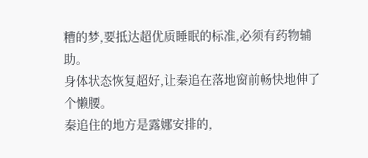糟的梦,要抵达超优质睡眠的标准,必须有药物辅助。
身体状态恢复超好,让秦追在落地窗前畅快地伸了个懒腰。
秦追住的地方是露娜安排的,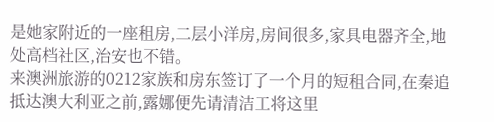是她家附近的一座租房,二层小洋房,房间很多,家具电器齐全,地处高档社区,治安也不错。
来澳洲旅游的0212家族和房东签订了一个月的短租合同,在秦追抵达澳大利亚之前,露娜便先请清洁工将这里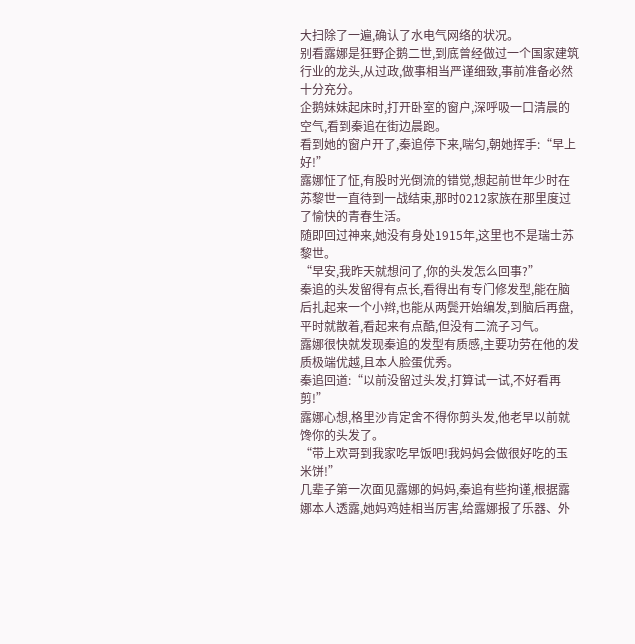大扫除了一遍,确认了水电气网络的状况。
别看露娜是狂野企鹅二世,到底曾经做过一个国家建筑行业的龙头,从过政,做事相当严谨细致,事前准备必然十分充分。
企鹅妹妹起床时,打开卧室的窗户,深呼吸一口清晨的空气,看到秦追在街边晨跑。
看到她的窗户开了,秦追停下来,喘匀,朝她挥手:“早上好!”
露娜怔了怔,有股时光倒流的错觉,想起前世年少时在苏黎世一直待到一战结束,那时0212家族在那里度过了愉快的青春生活。
随即回过神来,她没有身处1915年,这里也不是瑞士苏黎世。
“早安,我昨天就想问了,你的头发怎么回事?”
秦追的头发留得有点长,看得出有专门修发型,能在脑后扎起来一个小辫,也能从两鬓开始编发,到脑后再盘,平时就散着,看起来有点酷,但没有二流子习气。
露娜很快就发现秦追的发型有质感,主要功劳在他的发质极端优越,且本人脸蛋优秀。
秦追回道:“以前没留过头发,打算试一试,不好看再剪!”
露娜心想,格里沙肯定舍不得你剪头发,他老早以前就馋你的头发了。
“带上欢哥到我家吃早饭吧!我妈妈会做很好吃的玉米饼!”
几辈子第一次面见露娜的妈妈,秦追有些拘谨,根据露娜本人透露,她妈鸡娃相当厉害,给露娜报了乐器、外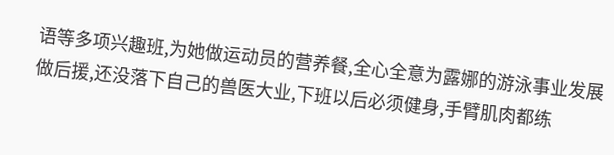语等多项兴趣班,为她做运动员的营养餐,全心全意为露娜的游泳事业发展做后援,还没落下自己的兽医大业,下班以后必须健身,手臂肌肉都练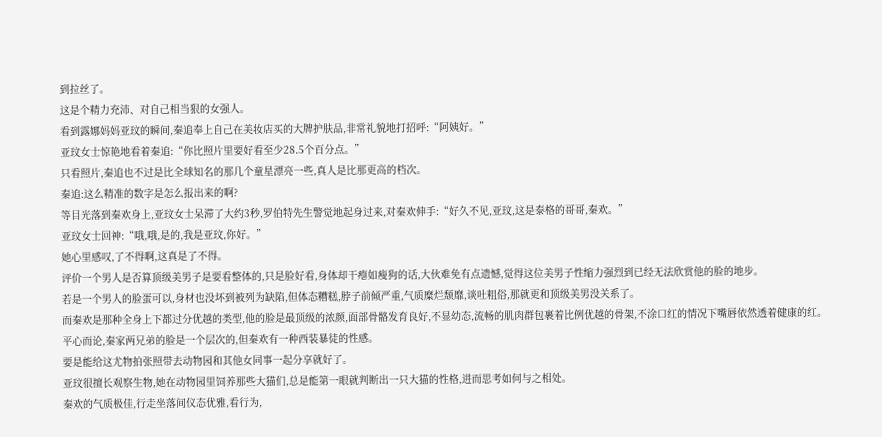到拉丝了。
这是个精力充沛、对自己相当狠的女强人。
看到露娜妈妈亚玟的瞬间,秦追奉上自己在美妆店买的大牌护肤品,非常礼貌地打招呼:“阿姨好。”
亚玟女士惊艳地看着秦追:“你比照片里要好看至少28.5个百分点。”
只看照片,秦追也不过是比全球知名的那几个童星漂亮一些,真人是比那更高的档次。
秦追:这么精准的数字是怎么报出来的啊?
等目光落到秦欢身上,亚玟女士呆滞了大约3秒,罗伯特先生警觉地起身过来,对秦欢伸手:“好久不见,亚玟,这是泰格的哥哥,秦欢。”
亚玟女士回神:“哦,哦,是的,我是亚玟,你好。”
她心里感叹,了不得啊,这真是了不得。
评价一个男人是否算顶级美男子是要看整体的,只是脸好看,身体却干瘪如瘦狗的话,大伙难免有点遗憾,觉得这位美男子性缩力强烈到已经无法欣赏他的脸的地步。
若是一个男人的脸蛋可以,身材也没坏到被列为缺陷,但体态糟糕,脖子前倾严重,气质糜烂颓靡,谈吐粗俗,那就更和顶级美男没关系了。
而秦欢是那种全身上下都过分优越的类型,他的脸是最顶级的浓颜,面部骨骼发育良好,不显幼态,流畅的肌肉群包裹着比例优越的骨架,不涂口红的情况下嘴唇依然透着健康的红。
平心而论,秦家两兄弟的脸是一个层次的,但秦欢有一种西装暴徒的性感。
要是能给这尤物拍张照带去动物园和其他女同事一起分享就好了。
亚玟很擅长观察生物,她在动物园里饲养那些大猫们,总是能第一眼就判断出一只大猫的性格,进而思考如何与之相处。
秦欢的气质极佳,行走坐落间仪态优雅,看行为,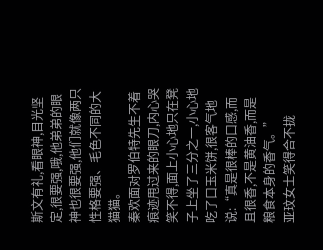斯文有礼,看眼神,目光坚定,很要强,哦,他弟弟的眼神也很要强,他们就像两只性格要强、毛色不同的大猫猫。
秦欢面对罗伯特先生不着痕迹甩过来的眼刀,内心哭笑不得,面上小心地只在凳子上坐了三分之一,小心地吃了口玉米饼,很客气地说:“真是很棒的口感,而且很香,不是黄油香,而是粮食本身的香气。”
亚玟女士笑得合不拢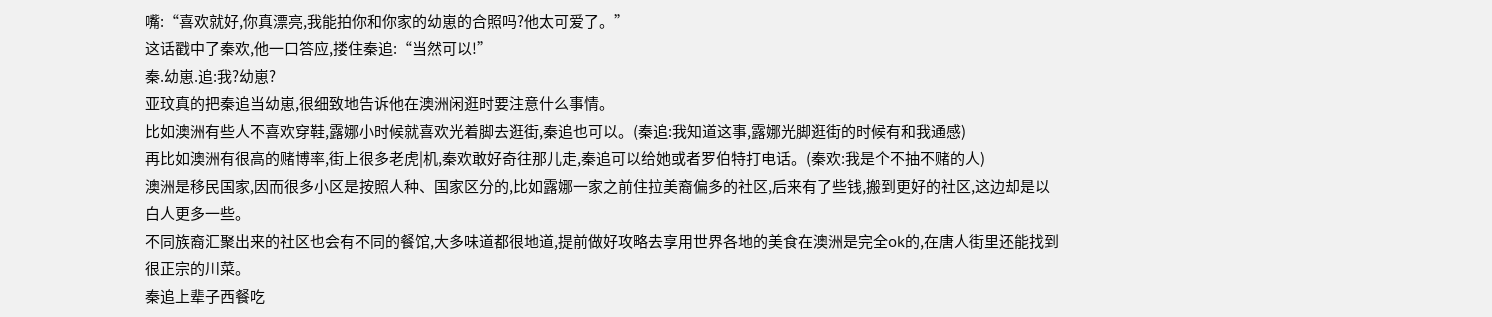嘴:“喜欢就好,你真漂亮,我能拍你和你家的幼崽的合照吗?他太可爱了。”
这话戳中了秦欢,他一口答应,搂住秦追:“当然可以!”
秦.幼崽.追:我?幼崽?
亚玟真的把秦追当幼崽,很细致地告诉他在澳洲闲逛时要注意什么事情。
比如澳洲有些人不喜欢穿鞋,露娜小时候就喜欢光着脚去逛街,秦追也可以。(秦追:我知道这事,露娜光脚逛街的时候有和我通感)
再比如澳洲有很高的赌博率,街上很多老虎|机,秦欢敢好奇往那儿走,秦追可以给她或者罗伯特打电话。(秦欢:我是个不抽不赌的人)
澳洲是移民国家,因而很多小区是按照人种、国家区分的,比如露娜一家之前住拉美裔偏多的社区,后来有了些钱,搬到更好的社区,这边却是以白人更多一些。
不同族裔汇聚出来的社区也会有不同的餐馆,大多味道都很地道,提前做好攻略去享用世界各地的美食在澳洲是完全ok的,在唐人街里还能找到很正宗的川菜。
秦追上辈子西餐吃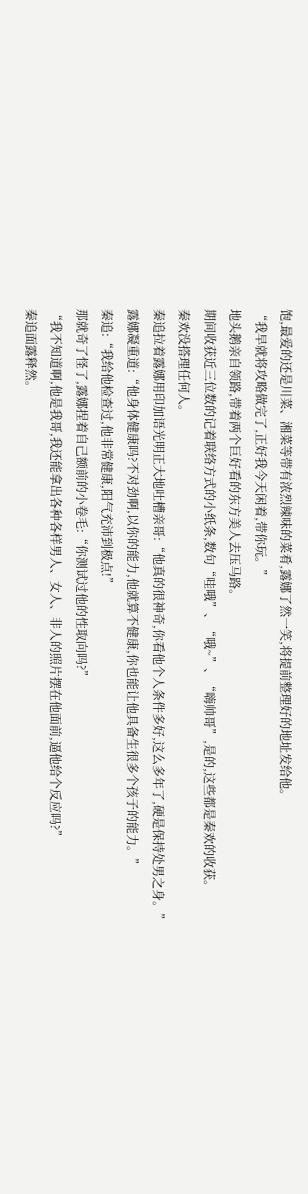饱,最爱的还是川菜、湘菜等带有浓烈辣味的菜肴,露娜了然一笑,将提前整理好的地址发给他。
“我早就将攻略做完了,正好我今天闲着,带你玩。”
地头鹅亲自领路,带着两个巨好看的东方美人去压马路。
期间收获近三位数的记着联络方式的小纸条,数句“哇哦”、“哦~”、“嗨帅哥”,是的,这些都是秦欢的收获。
秦欢没搭理任何人。
秦追拉着露娜用印加语光明正大地吐槽亲哥:“他真的很神奇,你看他个人条件多好,这么多年了,硬是保持处男之身。”
露娜凝重道:“他身体健康吗?不对劲啊,以你的能力,他就算不健康,你也能让他具备生很多个孩子的能力。”
秦追:“我给他检查过,他非常健康,阳气充沛到极点!”
那就奇了怪了,露娜捏着自己额前的小卷毛:“你测试过他的性取向吗?”
“我不知道啊,他是我哥,我还能拿出各种各样男人、女人、非人的照片摆在他面前,逼他给个反应吗?”
秦追面露释然。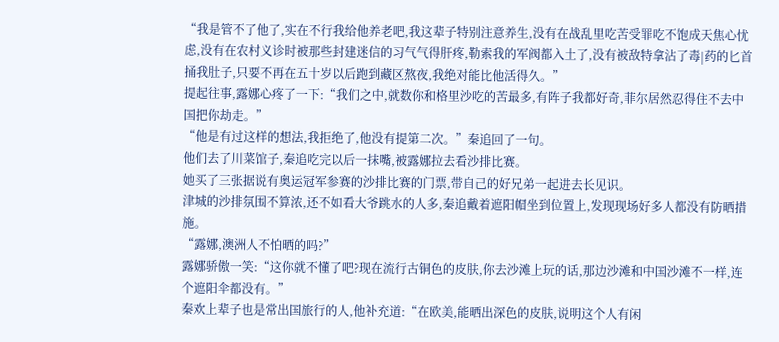“我是管不了他了,实在不行我给他养老吧,我这辈子特别注意养生,没有在战乱里吃苦受罪吃不饱成天焦心忧虑,没有在农村义诊时被那些封建迷信的习气气得肝疼,勒索我的军阀都入土了,没有被敌特拿沾了毒|药的匕首捅我肚子,只要不再在五十岁以后跑到藏区熬夜,我绝对能比他活得久。”
提起往事,露娜心疼了一下:“我们之中,就数你和格里沙吃的苦最多,有阵子我都好奇,菲尔居然忍得住不去中国把你劫走。”
“他是有过这样的想法,我拒绝了,他没有提第二次。”秦追回了一句。
他们去了川菜馆子,秦追吃完以后一抹嘴,被露娜拉去看沙排比赛。
她买了三张据说有奥运冠军参赛的沙排比赛的门票,带自己的好兄弟一起进去长见识。
津城的沙排氛围不算浓,还不如看大爷跳水的人多,秦追戴着遮阳帽坐到位置上,发现现场好多人都没有防晒措施。
“露娜,澳洲人不怕晒的吗?”
露娜骄傲一笑:“这你就不懂了吧?现在流行古铜色的皮肤,你去沙滩上玩的话,那边沙滩和中国沙滩不一样,连个遮阳伞都没有。”
秦欢上辈子也是常出国旅行的人,他补充道:“在欧美,能晒出深色的皮肤,说明这个人有闲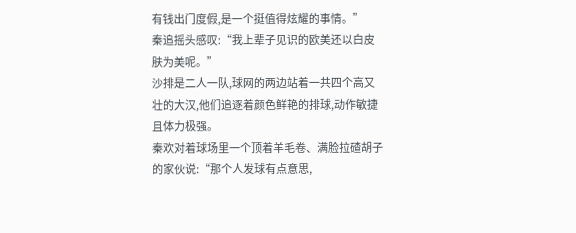有钱出门度假,是一个挺值得炫耀的事情。”
秦追摇头感叹:“我上辈子见识的欧美还以白皮肤为美呢。”
沙排是二人一队,球网的两边站着一共四个高又壮的大汉,他们追逐着颜色鲜艳的排球,动作敏捷且体力极强。
秦欢对着球场里一个顶着羊毛卷、满脸拉碴胡子的家伙说:“那个人发球有点意思,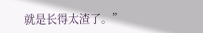就是长得太渣了。”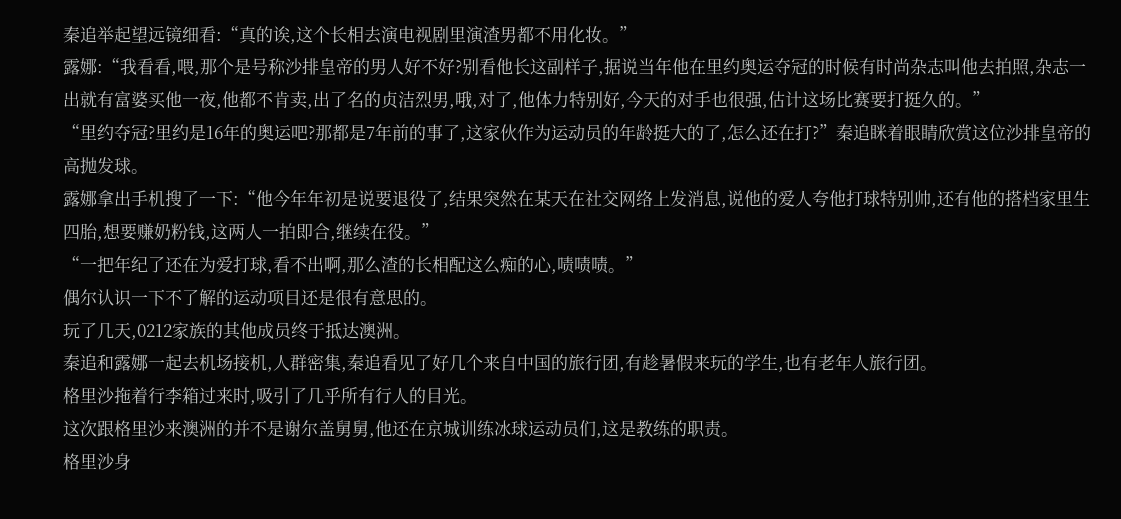秦追举起望远镜细看:“真的诶,这个长相去演电视剧里演渣男都不用化妆。”
露娜:“我看看,喂,那个是号称沙排皇帝的男人好不好?别看他长这副样子,据说当年他在里约奥运夺冠的时候有时尚杂志叫他去拍照,杂志一出就有富婆买他一夜,他都不肯卖,出了名的贞洁烈男,哦,对了,他体力特别好,今天的对手也很强,估计这场比赛要打挺久的。”
“里约夺冠?里约是16年的奥运吧?那都是7年前的事了,这家伙作为运动员的年龄挺大的了,怎么还在打?”秦追眯着眼睛欣赏这位沙排皇帝的高抛发球。
露娜拿出手机搜了一下:“他今年年初是说要退役了,结果突然在某天在社交网络上发消息,说他的爱人夸他打球特别帅,还有他的搭档家里生四胎,想要赚奶粉钱,这两人一拍即合,继续在役。”
“一把年纪了还在为爱打球,看不出啊,那么渣的长相配这么痴的心,啧啧啧。”
偶尔认识一下不了解的运动项目还是很有意思的。
玩了几天,0212家族的其他成员终于抵达澳洲。
秦追和露娜一起去机场接机,人群密集,秦追看见了好几个来自中国的旅行团,有趁暑假来玩的学生,也有老年人旅行团。
格里沙拖着行李箱过来时,吸引了几乎所有行人的目光。
这次跟格里沙来澳洲的并不是谢尔盖舅舅,他还在京城训练冰球运动员们,这是教练的职责。
格里沙身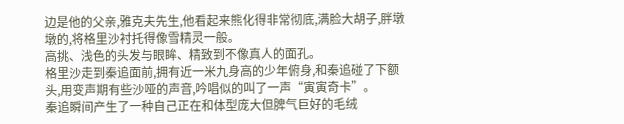边是他的父亲,雅克夫先生,他看起来熊化得非常彻底,满脸大胡子,胖墩墩的,将格里沙衬托得像雪精灵一般。
高挑、浅色的头发与眼眸、精致到不像真人的面孔。
格里沙走到秦追面前,拥有近一米九身高的少年俯身,和秦追碰了下额头,用变声期有些沙哑的声音,吟唱似的叫了一声“寅寅奇卡”。
秦追瞬间产生了一种自己正在和体型庞大但脾气巨好的毛绒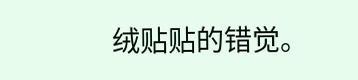绒贴贴的错觉。